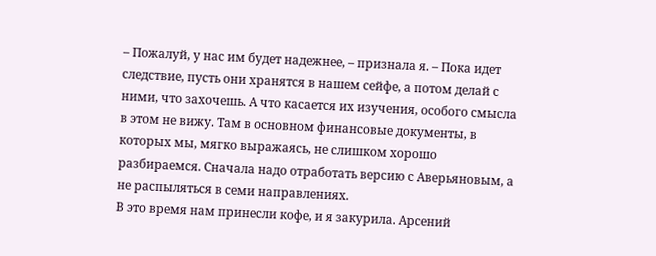– Пожалуй, у нас им будет надежнее, – признала я. – Пока идет следствие, пусть они хранятся в нашем сейфе, а потом делай с ними, что захочешь. А что касается их изучения, особого смысла в этом не вижу. Там в основном финансовые документы, в которых мы, мягко выражаясь, не слишком хорошо разбираемся. Сначала надо отработать версию с Аверьяновым, а не распыляться в семи направлениях.
В это время нам принесли кофе, и я закурила. Арсений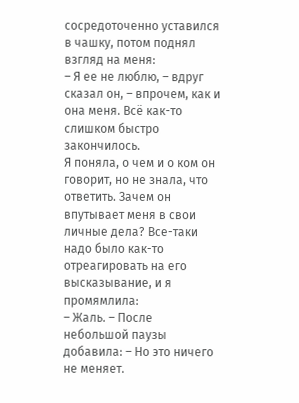сосредоточенно уставился в чашку, потом поднял взгляд на меня:
– Я ее не люблю, – вдруг сказал он, – впрочем, как и она меня. Всё как-то слишком быстро закончилось.
Я поняла, о чем и о ком он говорит, но не знала, что ответить. Зачем он впутывает меня в свои личные дела? Все-таки надо было как-то отреагировать на его высказывание, и я промямлила:
– Жаль. – После небольшой паузы добавила: – Но это ничего не меняет.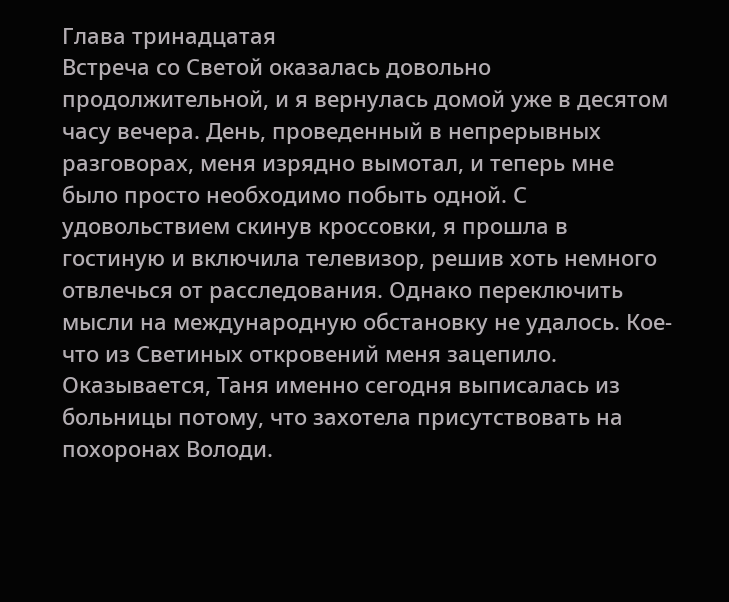Глава тринадцатая
Встреча со Светой оказалась довольно продолжительной, и я вернулась домой уже в десятом часу вечера. День, проведенный в непрерывных разговорах, меня изрядно вымотал, и теперь мне было просто необходимо побыть одной. С удовольствием скинув кроссовки, я прошла в гостиную и включила телевизор, решив хоть немного отвлечься от расследования. Однако переключить мысли на международную обстановку не удалось. Кое-что из Светиных откровений меня зацепило.
Оказывается, Таня именно сегодня выписалась из больницы потому, что захотела присутствовать на похоронах Володи.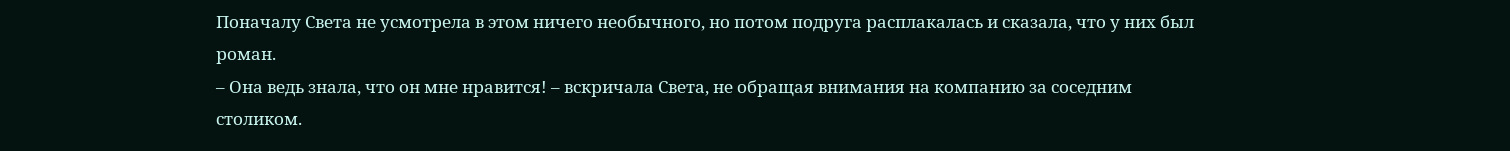Поначалу Света не усмотрела в этом ничего необычного, но потом подруга расплакалась и сказала, что у них был роман.
– Она ведь знала, что он мне нравится! – вскричала Света, не обращая внимания на компанию за соседним столиком.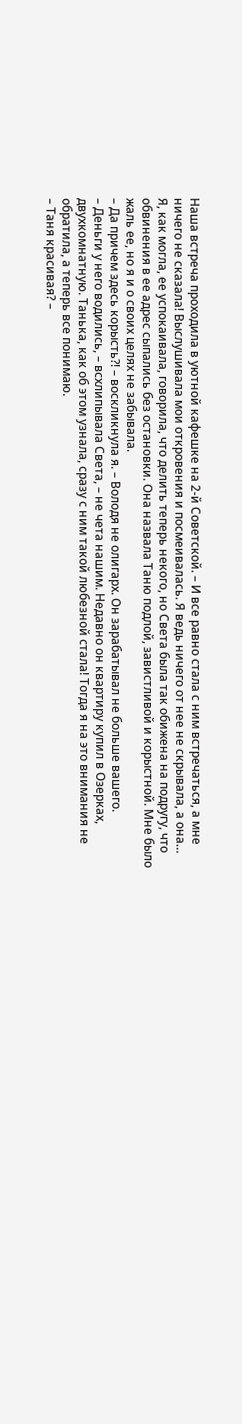Наша встреча проходила в уютной кафешке на 2-й Советской. – И все равно стала с ним встречаться, а мне ничего не сказала! Выслушивала мои откровения и посмеивалась. Я ведь ничего от нее не скрывала, а она…
Я, как могла, ее успокаивала, говорила, что делить теперь некого, но Света была так обижена на подругу, что обвинения в ее адрес сыпались без остановки. Она назвала Таню подлой, завистливой и корыстной. Мне было жаль ее, но я и о своих целях не забывала.
– Да причем здесь корысть?! – воскликнула я. – Володя не олигарх. Он зарабатывал не больше вашего.
– Деньги у него водились, – всхлипывала Света, – не чета нашим. Недавно он квартиру купил в Озерках, двухкомнатную. Танька, как об этом узнала, сразу с ним такой любезной стала! Тогда я на это внимания не обратила, а теперь все понимаю.
– Таня красивая? –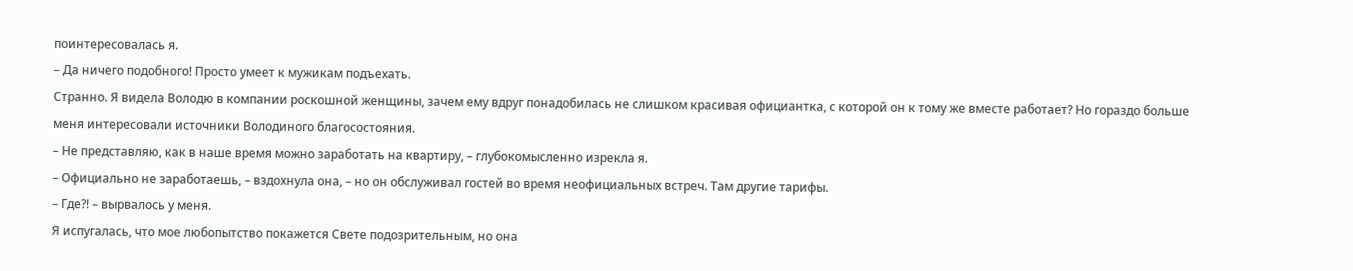поинтересовалась я.
– Да ничего подобного! Просто умеет к мужикам подъехать.
Странно. Я видела Володю в компании роскошной женщины, зачем ему вдруг понадобилась не слишком красивая официантка, с которой он к тому же вместе работает? Но гораздо больше меня интересовали источники Володиного благосостояния.
– Не представляю, как в наше время можно заработать на квартиру, – глубокомысленно изрекла я.
– Официально не заработаешь, – вздохнула она, – но он обслуживал гостей во время неофициальных встреч. Там другие тарифы.
– Где?! – вырвалось у меня.
Я испугалась, что мое любопытство покажется Свете подозрительным, но она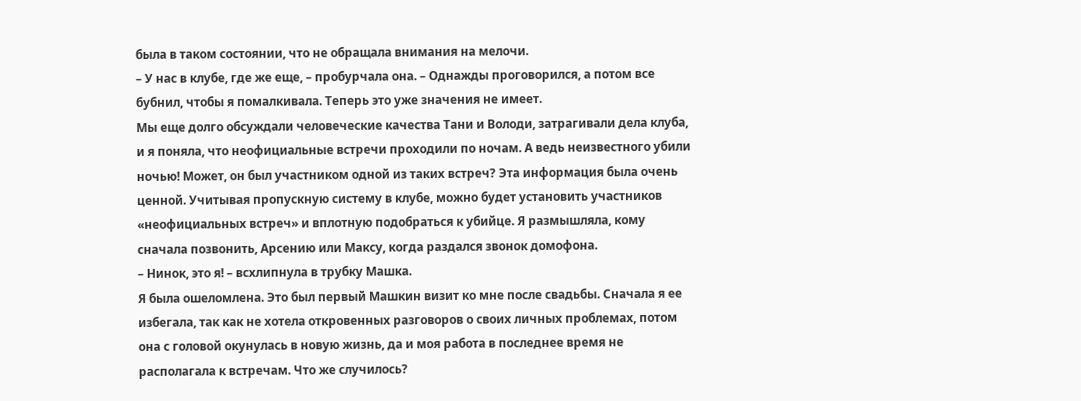была в таком состоянии, что не обращала внимания на мелочи.
– У нас в клубе, где же еще, – пробурчала она. – Однажды проговорился, а потом все бубнил, чтобы я помалкивала. Теперь это уже значения не имеет.
Мы еще долго обсуждали человеческие качества Тани и Володи, затрагивали дела клуба, и я поняла, что неофициальные встречи проходили по ночам. А ведь неизвестного убили ночью! Может, он был участником одной из таких встреч? Эта информация была очень ценной. Учитывая пропускную систему в клубе, можно будет установить участников «неофициальных встреч» и вплотную подобраться к убийце. Я размышляла, кому сначала позвонить, Арсению или Максу, когда раздался звонок домофона.
– Нинок, это я! – всхлипнула в трубку Машка.
Я была ошеломлена. Это был первый Машкин визит ко мне после свадьбы. Сначала я ее избегала, так как не хотела откровенных разговоров о своих личных проблемах, потом она с головой окунулась в новую жизнь, да и моя работа в последнее время не располагала к встречам. Что же случилось?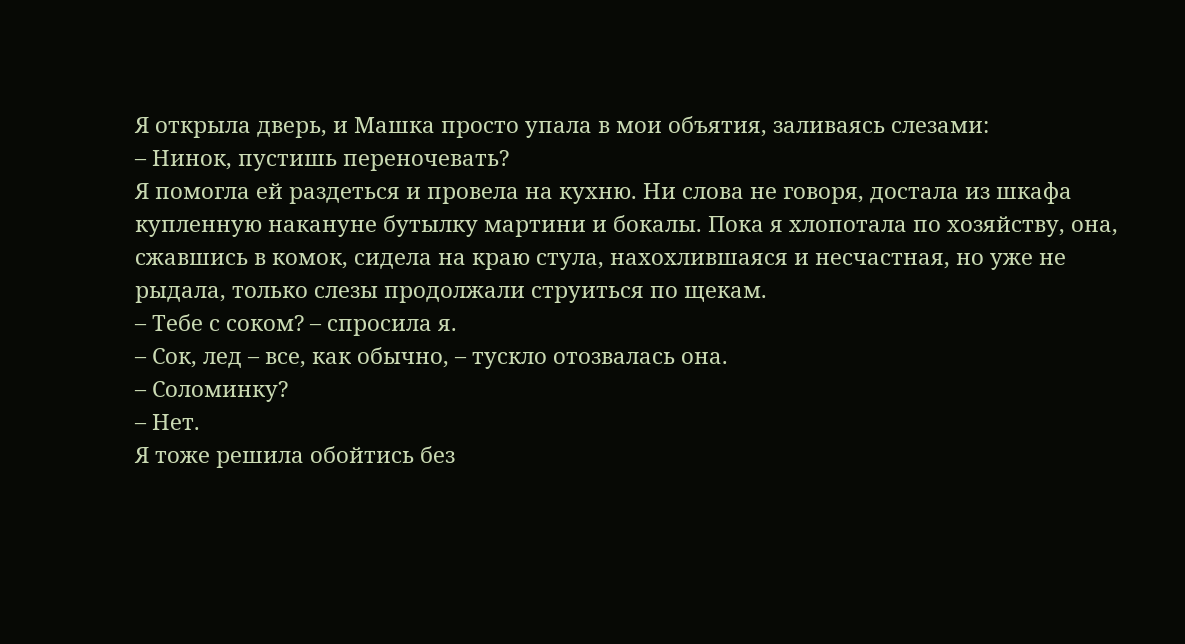Я открыла дверь, и Машка просто упала в мои объятия, заливаясь слезами:
– Нинок, пустишь переночевать?
Я помогла ей раздеться и провела на кухню. Ни слова не говоря, достала из шкафа купленную накануне бутылку мартини и бокалы. Пока я хлопотала по хозяйству, она, сжавшись в комок, сидела на краю стула, нахохлившаяся и несчастная, но уже не рыдала, только слезы продолжали струиться по щекам.
– Тебе с соком? – спросила я.
– Сок, лед – все, как обычно, – тускло отозвалась она.
– Соломинку?
– Нет.
Я тоже решила обойтись без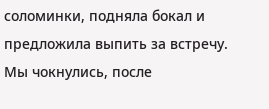соломинки, подняла бокал и предложила выпить за встречу. Мы чокнулись, после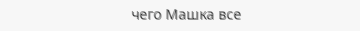чего Машка все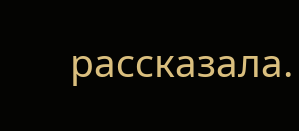рассказала.